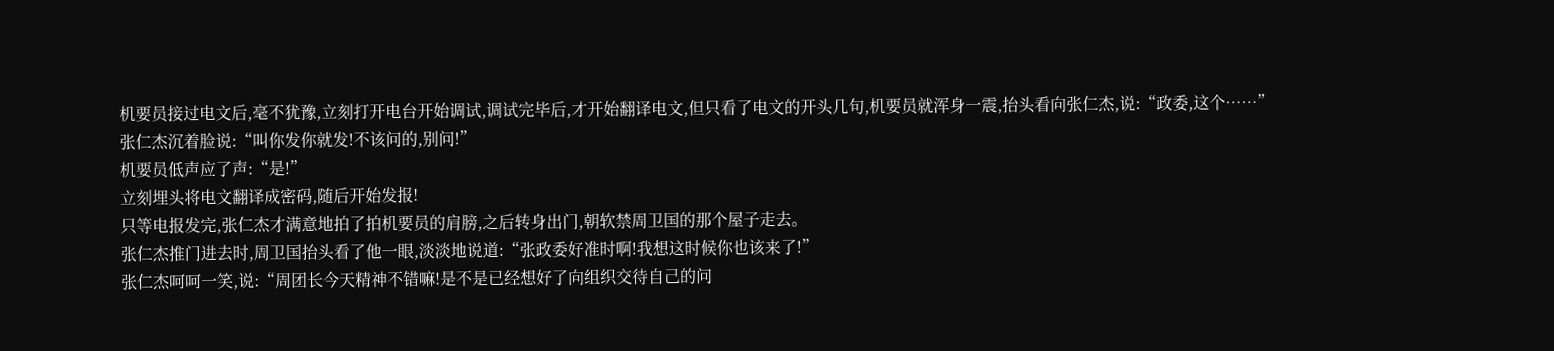机要员接过电文后,毫不犹豫,立刻打开电台开始调试,调试完毕后,才开始翻译电文,但只看了电文的开头几句,机要员就浑身一震,抬头看向张仁杰,说:“政委,这个……”
张仁杰沉着脸说:“叫你发你就发!不该问的,别问!”
机要员低声应了声:“是!”
立刻埋头将电文翻译成密码,随后开始发报!
只等电报发完,张仁杰才满意地拍了拍机要员的肩膀,之后转身出门,朝软禁周卫国的那个屋子走去。
张仁杰推门进去时,周卫国抬头看了他一眼,淡淡地说道:“张政委好准时啊!我想这时候你也该来了!”
张仁杰呵呵一笑,说:“周团长今天精神不错嘛!是不是已经想好了向组织交待自己的问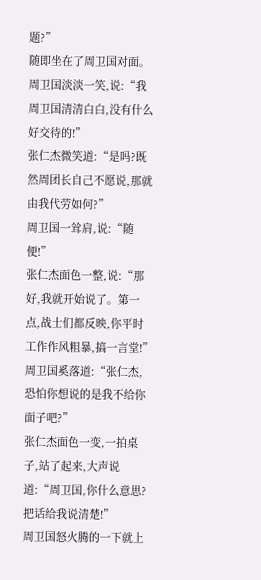题?”
随即坐在了周卫国对面。
周卫国淡淡一笑,说:“我周卫国清清白白,没有什么好交待的!”
张仁杰微笑道:“是吗?既然周团长自己不愿说,那就由我代劳如何?”
周卫国一耸肩,说:“随便!”
张仁杰面色一整,说:“那好,我就开始说了。第一点,战士们都反映,你平时工作作风粗暴,搞一言堂!”
周卫国奚落道:“张仁杰,恐怕你想说的是我不给你面子吧?”
张仁杰面色一变,一拍桌子,站了起来,大声说道:“周卫国,你什么意思?把话给我说清楚!”
周卫国怒火腾的一下就上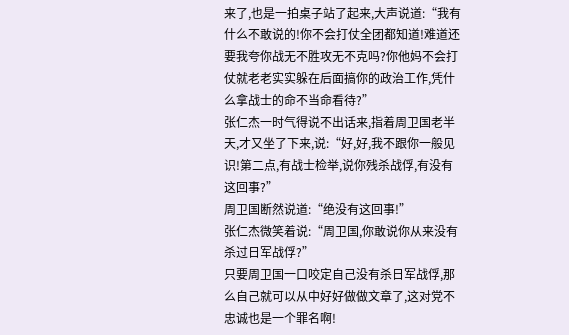来了,也是一拍桌子站了起来,大声说道:“我有什么不敢说的!你不会打仗全团都知道!难道还要我夸你战无不胜攻无不克吗?你他妈不会打仗就老老实实躲在后面搞你的政治工作,凭什么拿战士的命不当命看待?”
张仁杰一时气得说不出话来,指着周卫国老半天,才又坐了下来,说:“好,好,我不跟你一般见识!第二点,有战士检举,说你残杀战俘,有没有这回事?”
周卫国断然说道:“绝没有这回事!”
张仁杰微笑着说:“周卫国,你敢说你从来没有杀过日军战俘?”
只要周卫国一口咬定自己没有杀日军战俘,那么自己就可以从中好好做做文章了,这对党不忠诚也是一个罪名啊!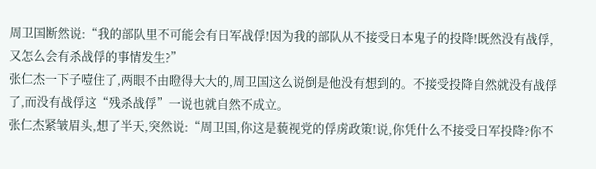周卫国断然说:“我的部队里不可能会有日军战俘!因为我的部队从不接受日本鬼子的投降!既然没有战俘,又怎么会有杀战俘的事情发生?”
张仁杰一下子噎住了,两眼不由瞪得大大的,周卫国这么说倒是他没有想到的。不接受投降自然就没有战俘了,而没有战俘这“残杀战俘”一说也就自然不成立。
张仁杰紧皱眉头,想了半天,突然说:“周卫国,你这是藐视党的俘虏政策!说,你凭什么不接受日军投降?你不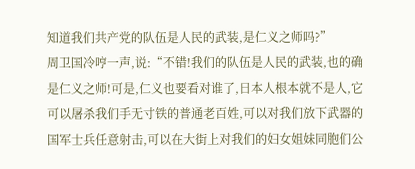知道我们共产党的队伍是人民的武装,是仁义之师吗?”
周卫国冷哼一声,说:“不错!我们的队伍是人民的武装,也的确是仁义之师!可是,仁义也要看对谁了,日本人根本就不是人,它可以屠杀我们手无寸铁的普通老百姓,可以对我们放下武器的国军士兵任意射击,可以在大街上对我们的妇女姐妹同胞们公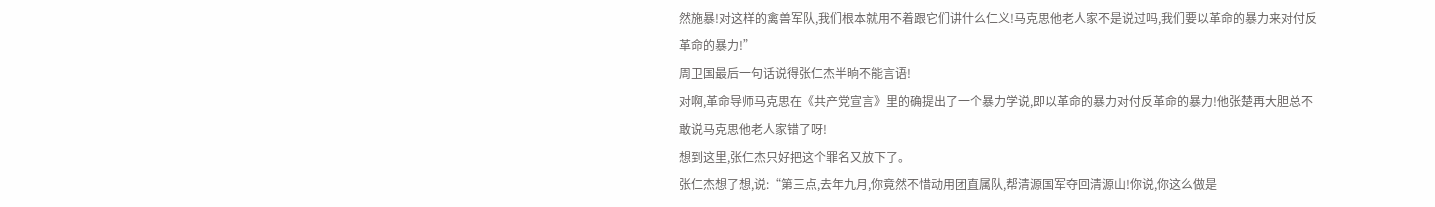然施暴!对这样的禽兽军队,我们根本就用不着跟它们讲什么仁义!马克思他老人家不是说过吗,我们要以革命的暴力来对付反革命的暴力!”
周卫国最后一句话说得张仁杰半晌不能言语!
对啊,革命导师马克思在《共产党宣言》里的确提出了一个暴力学说,即以革命的暴力对付反革命的暴力!他张楚再大胆总不敢说马克思他老人家错了呀!
想到这里,张仁杰只好把这个罪名又放下了。
张仁杰想了想,说:“第三点,去年九月,你竟然不惜动用团直属队,帮清源国军夺回清源山!你说,你这么做是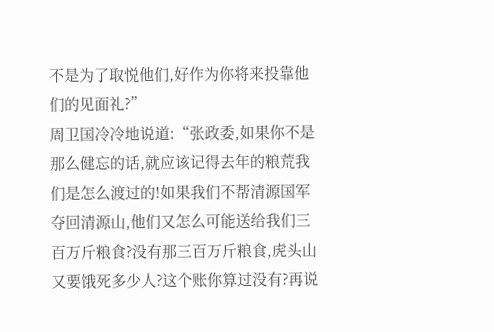不是为了取悦他们,好作为你将来投靠他们的见面礼?”
周卫国冷冷地说道:“张政委,如果你不是那么健忘的话,就应该记得去年的粮荒我们是怎么渡过的!如果我们不帮清源国军夺回清源山,他们又怎么可能送给我们三百万斤粮食?没有那三百万斤粮食,虎头山又要饿死多少人?这个账你算过没有?再说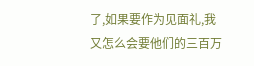了,如果要作为见面礼,我又怎么会要他们的三百万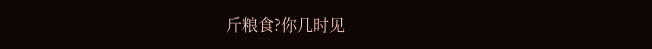斤粮食?你几时见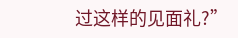过这样的见面礼?”